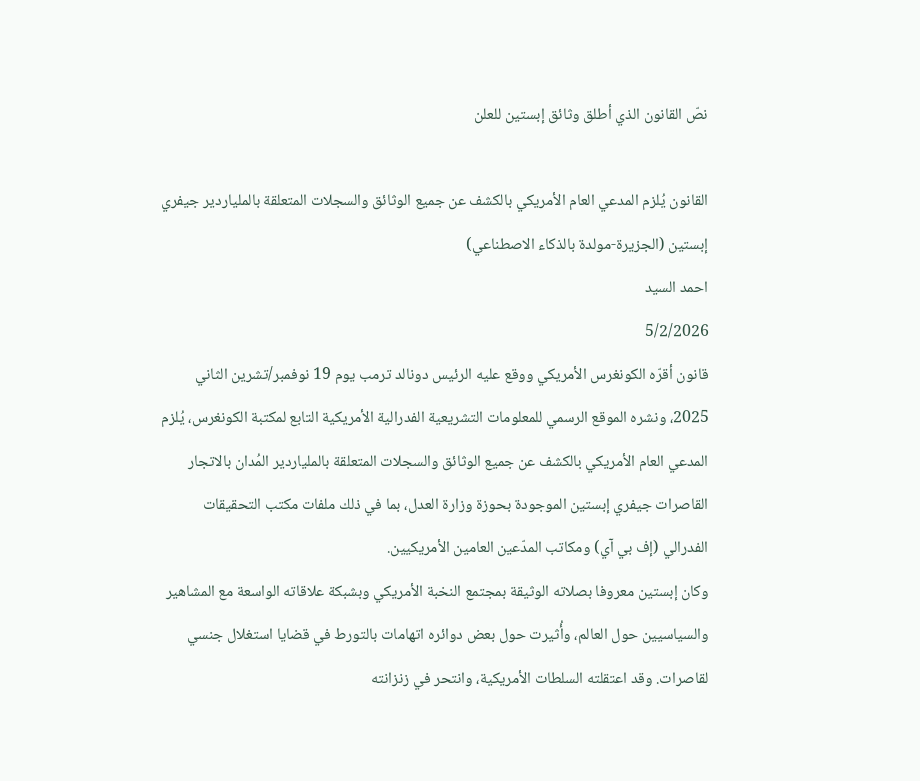نصّ القانون الذي أطلق وثائق إبستين للعلن

القانون يُلزم المدعي العام الأمريكي بالكشف عن جميع الوثائق والسجلات المتعلقة بالملياردير جيفري إبستين (الجزيرة-مولدة بالذكاء الاصطناعي)
احمد السيد
5/2/2026
قانون أقرّه الكونغرس الأمريكي ووقع عليه الرئيس دونالد ترمب يوم 19 نوفمبر/تشرين الثاني 2025، ونشره الموقع الرسمي للمعلومات التشريعية الفدرالية الأمريكية التابع لمكتبة الكونغرس، يُلزم المدعي العام الأمريكي بالكشف عن جميع الوثائق والسجلات المتعلقة بالملياردير المُدان بالاتجار القاصرات جيفري إبستين الموجودة بحوزة وزارة العدل، بما في ذلك ملفات مكتب التحقيقات الفدرالي (إف بي آي) ومكاتب المدّعين العامين الأمريكيين.
وكان إبستين معروفا بصلاته الوثيقة بمجتمع النخبة الأمريكي وبشبكة علاقاته الواسعة مع المشاهير والسياسيين حول العالم، وأُثيرت حول بعض دوائره اتهامات بالتورط في قضايا استغلال جنسي لقاصرات. وقد اعتقلته السلطات الأمريكية، وانتحر في زنزانته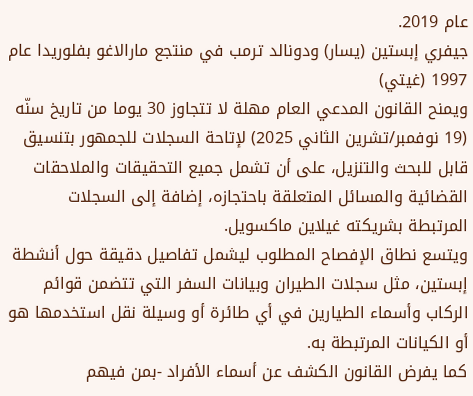عام 2019.
جيفري إبستين (يسار) ودونالد ترمب في منتجع مارالاغو بفلوريدا عام 1997 (غيتي)
ويمنح القانون المدعي العام مهلة لا تتجاوز 30 يوما من تاريخ سنّه (19 نوفمبر/تشرين الثاني 2025) لإتاحة السجلات للجمهور بتنسيق قابل للبحث والتنزيل، على أن تشمل جميع التحقيقات والملاحقات القضائية والمسائل المتعلقة باحتجازه، إضافة إلى السجلات المرتبطة بشريكته غيلاين ماكسويل.
ويتسع نطاق الإفصاح المطلوب ليشمل تفاصيل دقيقة حول أنشطة إبستين، مثل سجلات الطيران وبيانات السفر التي تتضمن قوائم الركاب وأسماء الطيارين في أي طائرة أو وسيلة نقل استخدمها هو أو الكيانات المرتبطة به.
كما يفرض القانون الكشف عن أسماء الأفراد -بمن فيهم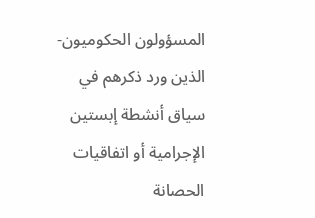المسؤولون الحكوميون- الذين ورد ذكرهم في سياق أنشطة إبستين الإجرامية أو اتفاقيات الحصانة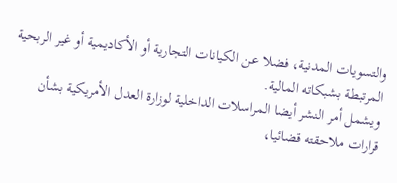والتسويات المدنية، فضلا عن الكيانات التجارية أو الأكاديمية أو غير الربحية المرتبطة بشبكاته المالية.
ويشمل أمر النشر أيضا المراسلات الداخلية لوزارة العدل الأمريكية بشأن قرارات ملاحقته قضائيا،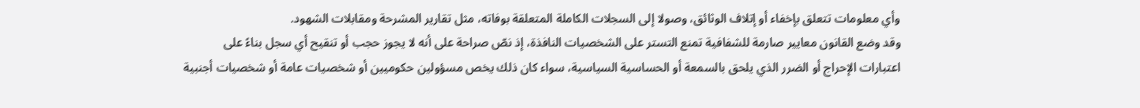وأي معلومات تتعلق بإخفاء أو إتلاف الوثائق، وصولا إلى السجلات الكاملة المتعلقة بوفاته، مثل تقارير المشرحة ومقابلات الشهود.
وقد وضع القانون معايير صارمة للشفافية تمنع التستر على الشخصيات النافذة، إذ نصّ صراحة على أنه لا يجوز حجب أو تنقيح أي سجل بناءً على اعتبارات الإحراج أو الضرر الذي يلحق بالسمعة أو الحساسية السياسية، سواء كان ذلك يخص مسؤولين حكوميين أو شخصيات عامة أو شخصيات أجنبية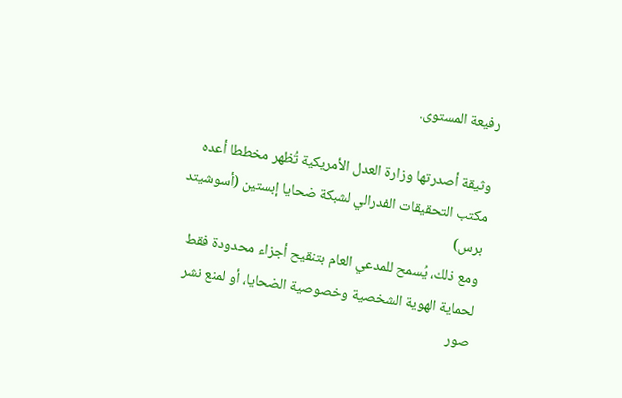رفيعة المستوى.

وثيقة أصدرتها وزارة العدل الأمريكية تُظهر مخططا أعده مكتب التحقيقات الفدرالي لشبكة ضحايا إبستين (أسوشيتد برس)
ومع ذلك، يُسمح للمدعي العام بتنقيح أجزاء محدودة فقط لحماية الهوية الشخصية وخصوصية الضحايا، أو لمنع نشر صور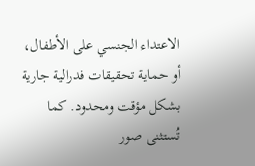الاعتداء الجنسي على الأطفال، أو حماية تحقيقات فدرالية جارية بشكل مؤقت ومحدود. كما تُستثنى صور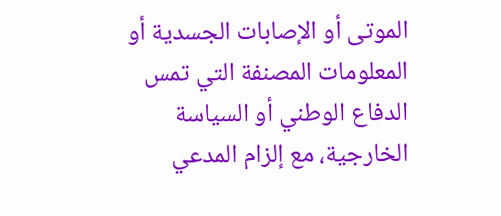الموتى أو الإصابات الجسدية أو المعلومات المصنفة التي تمس الدفاع الوطني أو السياسة الخارجية، مع إلزام المدعي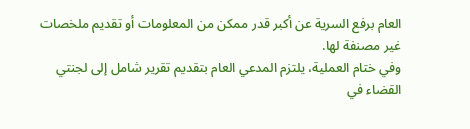العام برفع السرية عن أكبر قدر ممكن من المعلومات أو تقديم ملخصات غير مصنفة لها.
وفي ختام العملية، يلتزم المدعي العام بتقديم تقرير شامل إلى لجنتي القضاء في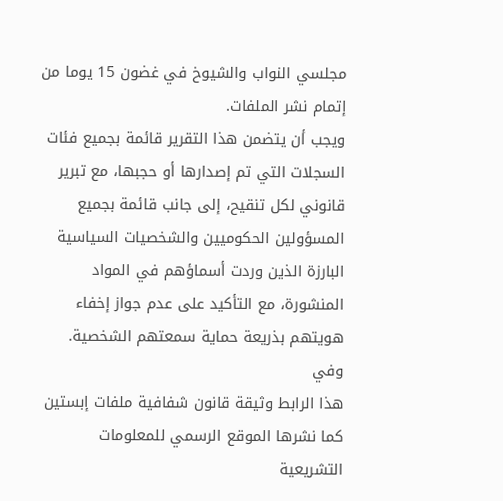مجلسي النواب والشيوخ في غضون 15 يوما من إتمام نشر الملفات.
ويجب أن يتضمن هذا التقرير قائمة بجميع فئات السجلات التي تم إصدارها أو حجبها، مع تبرير قانوني لكل تنقيح، إلى جانب قائمة بجميع المسؤولين الحكوميين والشخصيات السياسية البارزة الذين وردت أسماؤهم في المواد المنشورة، مع التأكيد على عدم جواز إخفاء هويتهم بذريعة حماية سمعتهم الشخصية.
وفي
هذا الرابط وثيقة قانون شفافية ملفات إبستين كما نشرها الموقع الرسمي للمعلومات التشريعية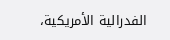الفدرالية الأمريكية،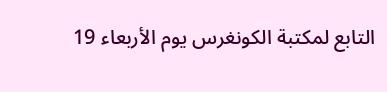التابع لمكتبة الكونغرس يوم الأربعاء 19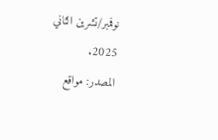نوفمبر/تشرين الثاني 2025.
المصدر: مواقع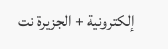إلكترونية + الجزيرة نت